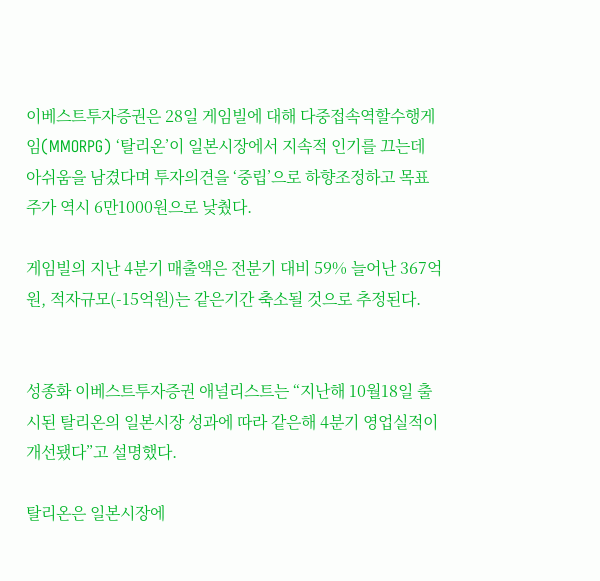이베스트투자증권은 28일 게임빌에 대해 다중접속역할수행게임(MMORPG) ‘탈리온’이 일본시장에서 지속적 인기를 끄는데 아쉬움을 남겼다며 투자의견을 ‘중립’으로 하향조정하고 목표주가 역시 6만1000원으로 낮췄다.

게임빌의 지난 4분기 매출액은 전분기 대비 59% 늘어난 367억원, 적자규모(-15억원)는 같은기간 축소될 것으로 추정된다.


성종화 이베스트투자증권 애널리스트는 “지난해 10월18일 출시된 탈리온의 일본시장 성과에 따라 같은해 4분기 영업실적이 개선됐다”고 설명했다.

탈리온은 일본시장에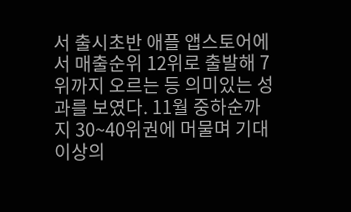서 출시초반 애플 앱스토어에서 매출순위 12위로 출발해 7위까지 오르는 등 의미있는 성과를 보였다. 11월 중하순까지 30~40위권에 머물며 기대 이상의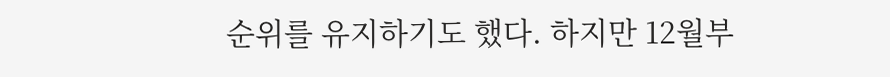순위를 유지하기도 했다. 하지만 12월부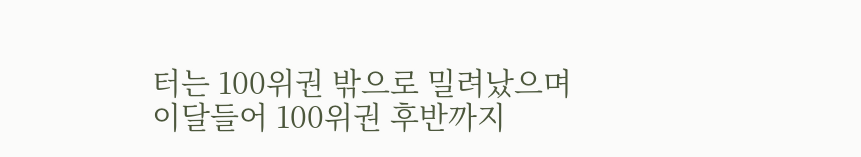터는 100위권 밖으로 밀려났으며 이달들어 100위권 후반까지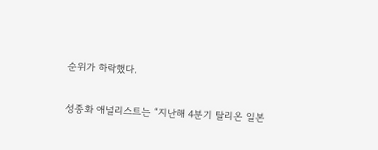순위가 하락했다.

성종화 애널리스트는 “지난해 4분기 탈리온 일본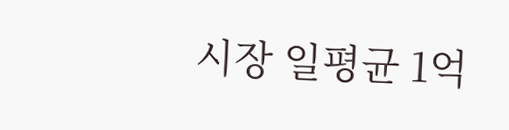시장 일평균 1억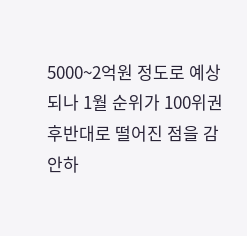5000~2억원 정도로 예상되나 1월 순위가 100위권 후반대로 떨어진 점을 감안하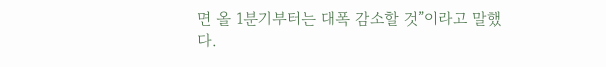면 올 1분기부터는 대폭 감소할 것”이라고 말했다.